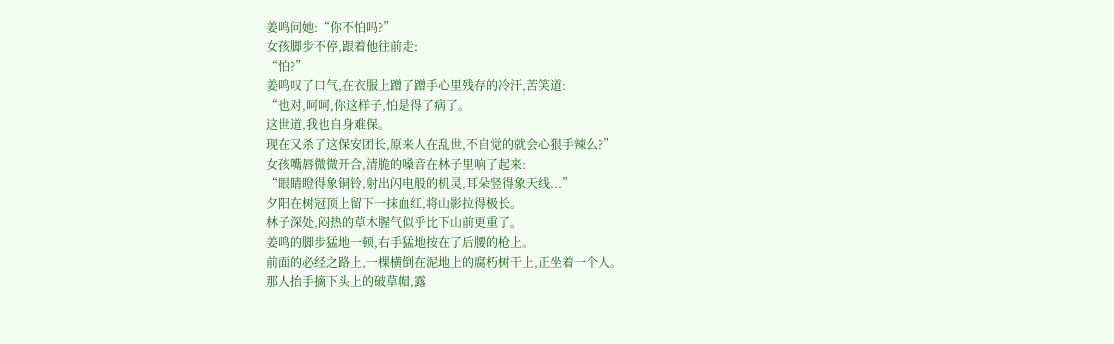姜鸣问她:“你不怕吗?”
女孩脚步不停,跟着他往前走:
“怕?”
姜鸣叹了口气,在衣服上蹭了蹭手心里残存的冷汗,苦笑道:
“也对,呵呵,你这样子,怕是得了病了。
这世道,我也自身难保。
现在又杀了这保安团长,原来人在乱世,不自觉的就会心狠手辣么?”
女孩嘴唇微微开合,清脆的嗓音在林子里响了起来:
“眼睛瞪得象铜铃,射出闪电般的机灵,耳朵竖得象天线...”
夕阳在树冠顶上留下一抹血红,将山影拉得极长。
林子深处,闷热的草木腥气似乎比下山前更重了。
姜鸣的脚步猛地一顿,右手猛地按在了后腰的枪上。
前面的必经之路上,一棵横倒在泥地上的腐朽树干上,正坐着一个人。
那人抬手摘下头上的破草帽,露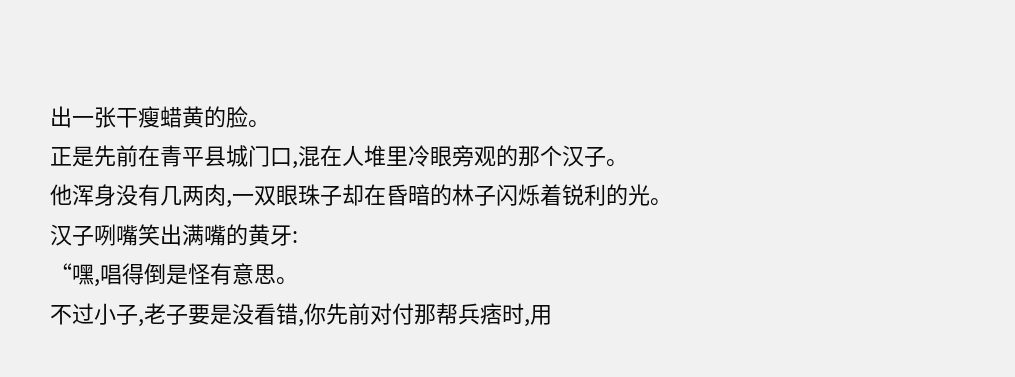出一张干瘦蜡黄的脸。
正是先前在青平县城门口,混在人堆里冷眼旁观的那个汉子。
他浑身没有几两肉,一双眼珠子却在昏暗的林子闪烁着锐利的光。
汉子咧嘴笑出满嘴的黄牙:
“嘿,唱得倒是怪有意思。
不过小子,老子要是没看错,你先前对付那帮兵痞时,用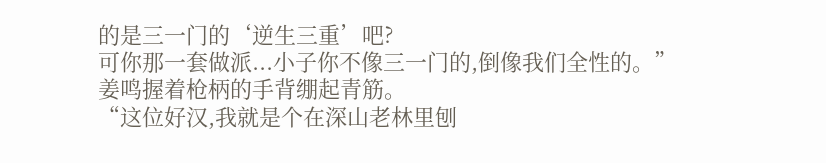的是三一门的‘逆生三重’吧?
可你那一套做派...小子你不像三一门的,倒像我们全性的。”
姜鸣握着枪柄的手背绷起青筋。
“这位好汉,我就是个在深山老林里刨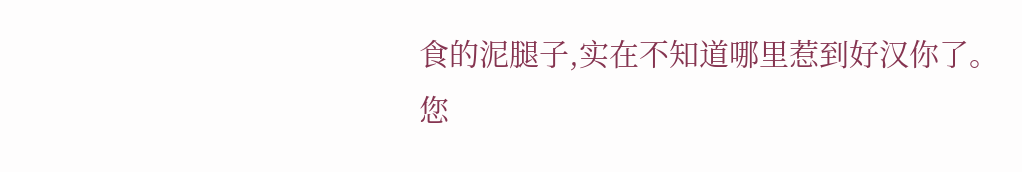食的泥腿子,实在不知道哪里惹到好汉你了。
您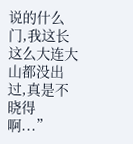说的什么门,我这长这么大连大山都没出过,真是不晓得啊...”